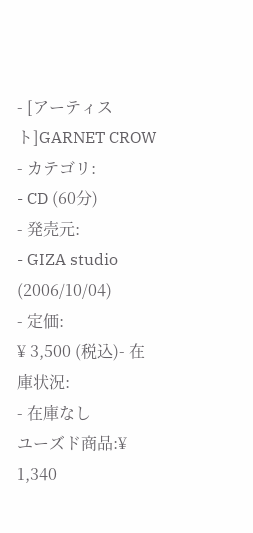- [アーティスト]GARNET CROW
- カテゴリ:
- CD (60分)
- 発売元:
- GIZA studio (2006/10/04)
- 定価:
¥ 3,500 (税込)- 在庫状況:
- 在庫なし
ユーズド商品:¥ 1,340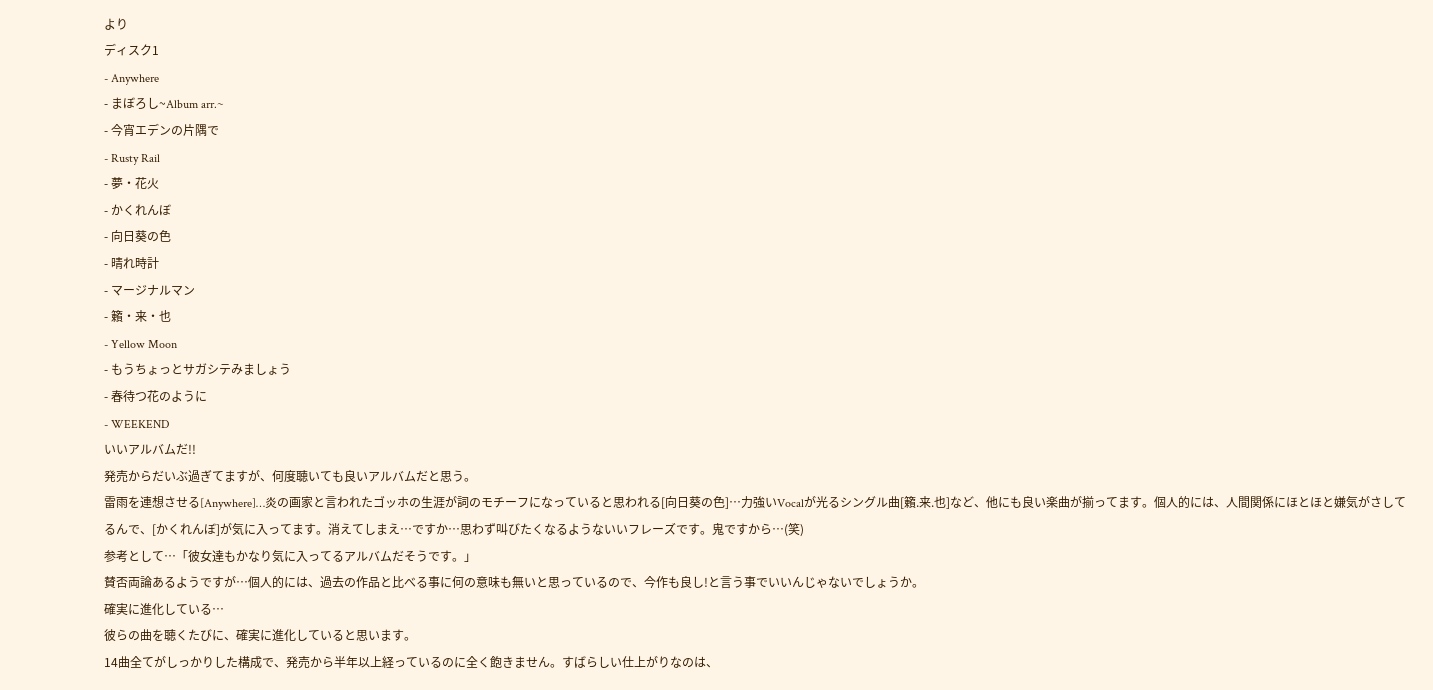より
ディスク1
- Anywhere
- まぼろし~Album arr.~
- 今宵エデンの片隅で
- Rusty Rail
- 夢・花火
- かくれんぼ
- 向日葵の色
- 晴れ時計
- マージナルマン
- 籟・来・也
- Yellow Moon
- もうちょっとサガシテみましょう
- 春待つ花のように
- WEEKEND
いいアルバムだ!!
発売からだいぶ過ぎてますが、何度聴いても良いアルバムだと思う。
雷雨を連想させる[Anywhere]…炎の画家と言われたゴッホの生涯が詞のモチーフになっていると思われる[向日葵の色]…力強いVocalが光るシングル曲[籟.来.也]など、他にも良い楽曲が揃ってます。個人的には、人間関係にほとほと嫌気がさしてるんで、[かくれんぼ]が気に入ってます。消えてしまえ…ですか…思わず叫びたくなるようないいフレーズです。鬼ですから…(笑)
参考として…「彼女達もかなり気に入ってるアルバムだそうです。」
賛否両論あるようですが…個人的には、過去の作品と比べる事に何の意味も無いと思っているので、今作も良し!と言う事でいいんじゃないでしょうか。
確実に進化している…
彼らの曲を聴くたびに、確実に進化していると思います。
14曲全てがしっかりした構成で、発売から半年以上経っているのに全く飽きません。すばらしい仕上がりなのは、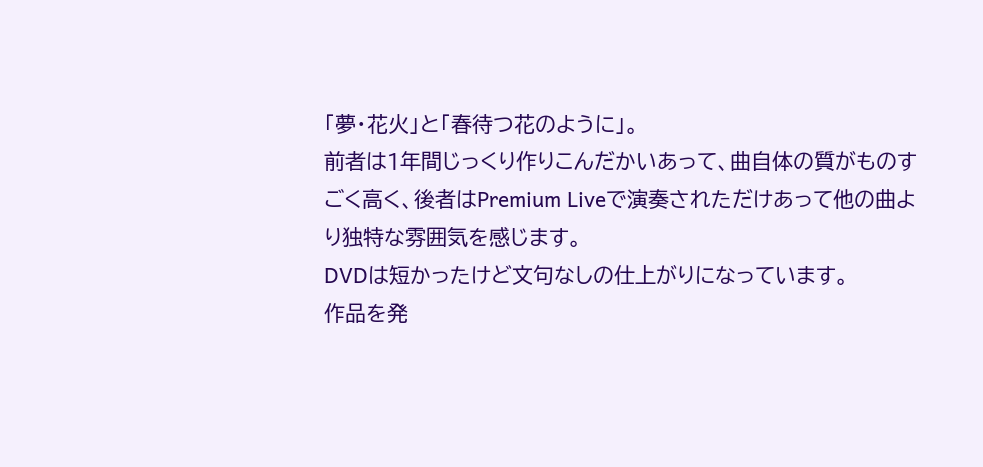「夢・花火」と「春待つ花のように」。
前者は1年間じっくり作りこんだかいあって、曲自体の質がものすごく高く、後者はPremium Liveで演奏されただけあって他の曲より独特な雰囲気を感じます。
DVDは短かったけど文句なしの仕上がりになっています。
作品を発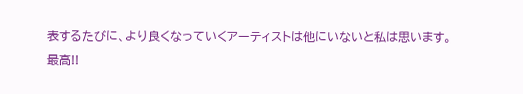表するたびに、より良くなっていくアーティストは他にいないと私は思います。
最高!!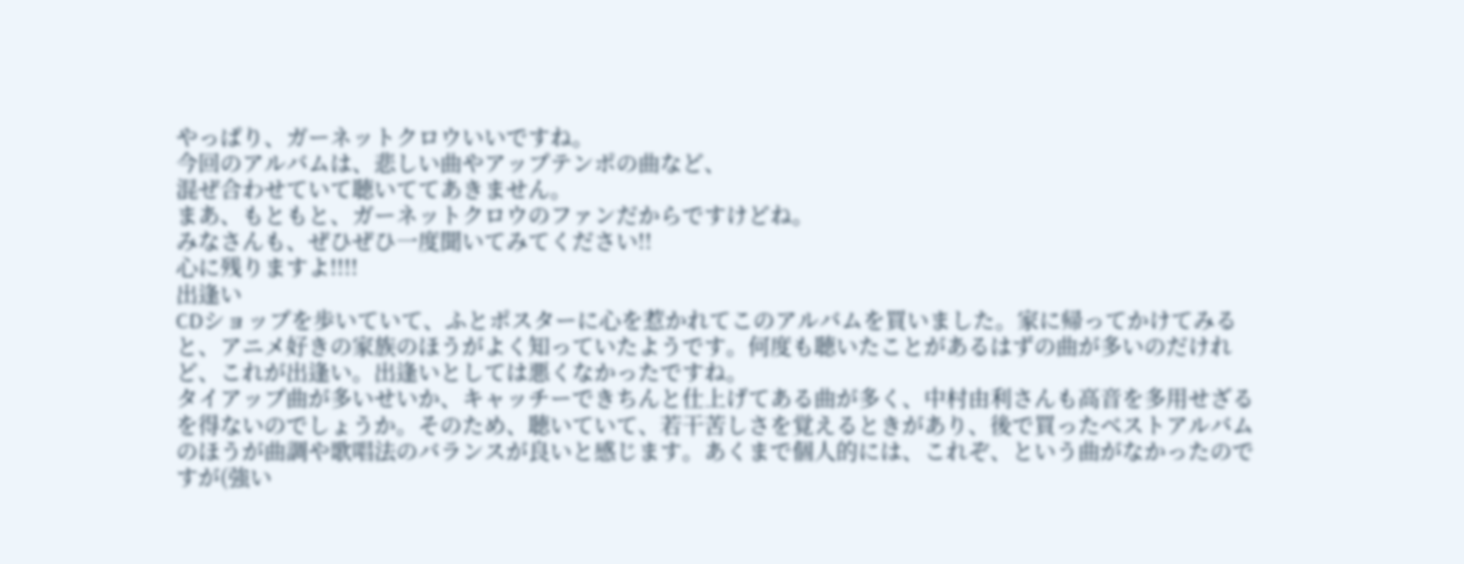やっぱり、ガーネットクロウいいですね。
今回のアルバムは、悲しい曲やアップテンポの曲など、
混ぜ合わせていて聴いててあきません。
まあ、もともと、ガーネットクロウのファンだからですけどね。
みなさんも、ぜひぜひ一度聞いてみてください!!
心に残りますよ!!!!
出逢い
CDショップを歩いていて、ふとポスターに心を惹かれてこのアルバムを買いました。家に帰ってかけてみると、アニメ好きの家族のほうがよく知っていたようです。何度も聴いたことがあるはずの曲が多いのだけれど、これが出逢い。出逢いとしては悪くなかったですね。
タイアップ曲が多いせいか、キャッチーできちんと仕上げてある曲が多く、中村由利さんも高音を多用せざるを得ないのでしょうか。そのため、聴いていて、若干苦しさを覚えるときがあり、後で買ったベストアルバムのほうが曲調や歌唱法のバランスが良いと感じます。あくまで個人的には、これぞ、という曲がなかったのですが(強い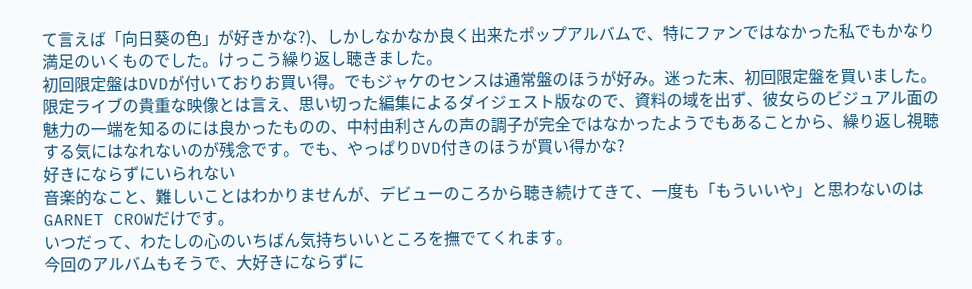て言えば「向日葵の色」が好きかな?)、しかしなかなか良く出来たポップアルバムで、特にファンではなかった私でもかなり満足のいくものでした。けっこう繰り返し聴きました。
初回限定盤はDVDが付いておりお買い得。でもジャケのセンスは通常盤のほうが好み。迷った末、初回限定盤を買いました。限定ライブの貴重な映像とは言え、思い切った編集によるダイジェスト版なので、資料の域を出ず、彼女らのビジュアル面の魅力の一端を知るのには良かったものの、中村由利さんの声の調子が完全ではなかったようでもあることから、繰り返し視聴する気にはなれないのが残念です。でも、やっぱりDVD付きのほうが買い得かな?
好きにならずにいられない
音楽的なこと、難しいことはわかりませんが、デビューのころから聴き続けてきて、一度も「もういいや」と思わないのはGARNET CROWだけです。
いつだって、わたしの心のいちばん気持ちいいところを撫でてくれます。
今回のアルバムもそうで、大好きにならずに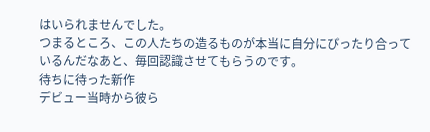はいられませんでした。
つまるところ、この人たちの造るものが本当に自分にぴったり合っているんだなあと、毎回認識させてもらうのです。
待ちに待った新作
デビュー当時から彼ら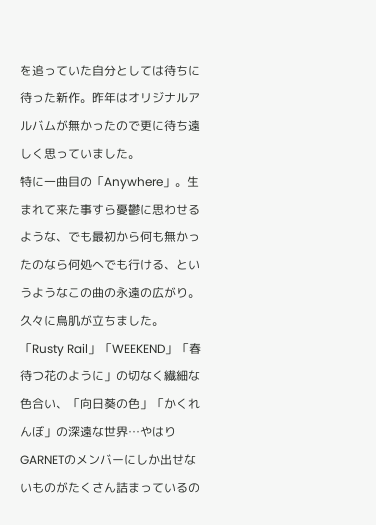を追っていた自分としては待ちに待った新作。昨年はオリジナルアルバムが無かったので更に待ち遠しく思っていました。
特に一曲目の「Anywhere」。生まれて来た事すら憂鬱に思わせるような、でも最初から何も無かったのなら何処へでも行ける、というようなこの曲の永遠の広がり。久々に鳥肌が立ちました。「Rusty Rail」「WEEKEND」「春待つ花のように」の切なく繊細な色合い、「向日葵の色」「かくれんぼ」の深遠な世界…やはりGARNETのメンバーにしか出せないものがたくさん詰まっているの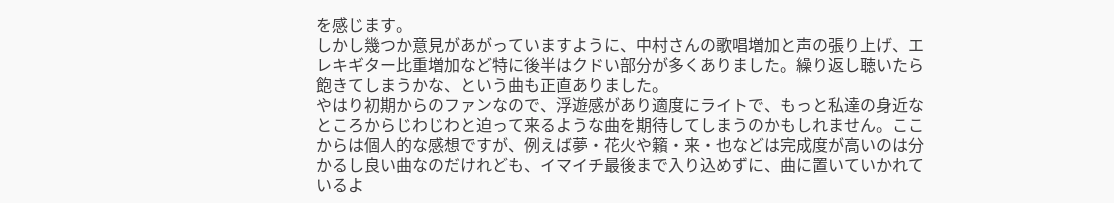を感じます。
しかし幾つか意見があがっていますように、中村さんの歌唱増加と声の張り上げ、エレキギター比重増加など特に後半はクドい部分が多くありました。繰り返し聴いたら飽きてしまうかな、という曲も正直ありました。
やはり初期からのファンなので、浮遊感があり適度にライトで、もっと私達の身近なところからじわじわと迫って来るような曲を期待してしまうのかもしれません。ここからは個人的な感想ですが、例えば夢・花火や籟・来・也などは完成度が高いのは分かるし良い曲なのだけれども、イマイチ最後まで入り込めずに、曲に置いていかれているよ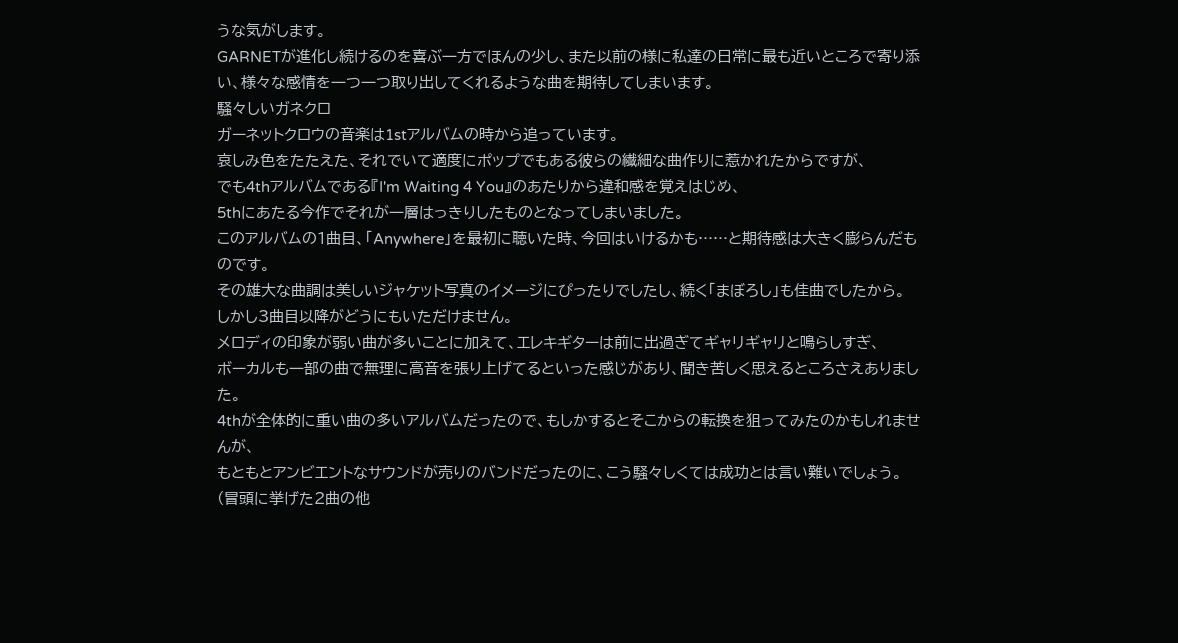うな気がします。
GARNETが進化し続けるのを喜ぶ一方でほんの少し、また以前の様に私達の日常に最も近いところで寄り添い、様々な感情を一つ一つ取り出してくれるような曲を期待してしまいます。
騒々しいガネクロ
ガーネットクロウの音楽は1stアルバムの時から追っています。
哀しみ色をたたえた、それでいて適度にポップでもある彼らの繊細な曲作りに惹かれたからですが、
でも4thアルバムである『I'm Waiting 4 You』のあたりから違和感を覚えはじめ、
5thにあたる今作でそれが一層はっきりしたものとなってしまいました。
このアルバムの1曲目、「Anywhere」を最初に聴いた時、今回はいけるかも……と期待感は大きく膨らんだものです。
その雄大な曲調は美しいジャケット写真のイメージにぴったりでしたし、続く「まぼろし」も佳曲でしたから。
しかし3曲目以降がどうにもいただけません。
メロディの印象が弱い曲が多いことに加えて、エレキギターは前に出過ぎてギャリギャリと鳴らしすぎ、
ボーカルも一部の曲で無理に高音を張り上げてるといった感じがあり、聞き苦しく思えるところさえありました。
4thが全体的に重い曲の多いアルバムだったので、もしかするとそこからの転換を狙ってみたのかもしれませんが、
もともとアンビエントなサウンドが売りのバンドだったのに、こう騒々しくては成功とは言い難いでしょう。
(冒頭に挙げた2曲の他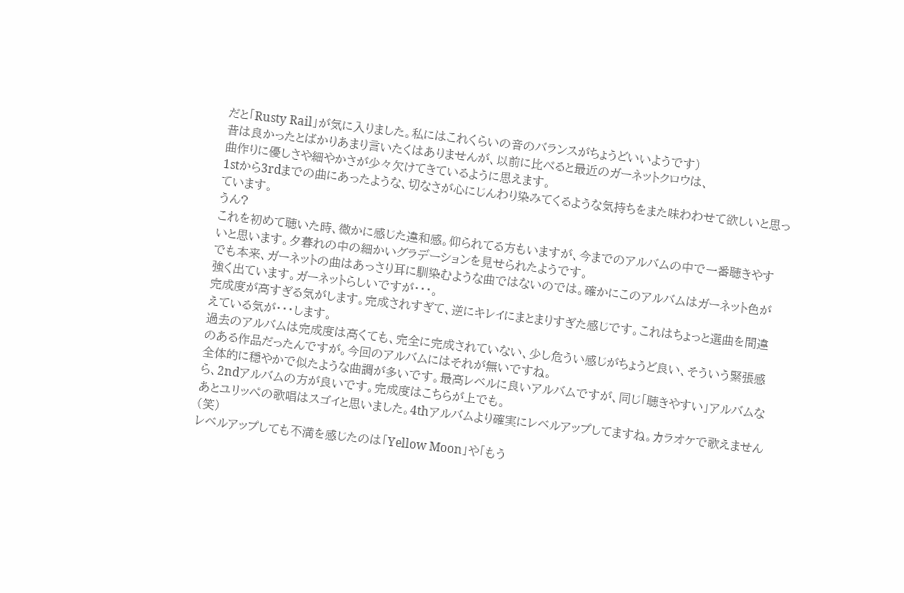だと「Rusty Rail」が気に入りました。私にはこれくらいの音のバランスがちょうどいいようです)
昔は良かったとばかりあまり言いたくはありませんが、以前に比べると最近のガーネットクロウは、
曲作りに優しさや細やかさが少々欠けてきているように思えます。
1stから3rdまでの曲にあったような、切なさが心にじんわり染みてくるような気持ちをまた味わわせて欲しいと思っています。
うん?
これを初めて聴いた時、微かに感じた違和感。仰られてる方もいますが、今までのアルバムの中で一番聴きやすいと思います。夕暮れの中の細かいグラデーションを見せられたようです。
でも本来、ガーネットの曲はあっさり耳に馴染むような曲ではないのでは。確かにこのアルバムはガーネット色が強く出ています。ガーネットらしいですが・・・。
完成度が高すぎる気がします。完成されすぎて、逆にキレイにまとまりすぎた感じです。これはちょっと選曲を間違えている気が・・・します。
過去のアルバムは完成度は高くても、完全に完成されていない、少し危うい感じがちょうど良い、そういう緊張感のある作品だったんですが。今回のアルバムにはそれが無いですね。
全体的に穏やかで似たような曲調が多いです。最高レベルに良いアルバムですが、同じ「聴きやすい」アルバムなら、2ndアルバムの方が良いです。完成度はこちらが上でも。
あとユリッぺの歌唱はスゴイと思いました。4thアルバムより確実にレベルアップしてますね。カラオケで歌えません(笑)
レベルアップしても不満を感じたのは「Yellow Moon」や「もう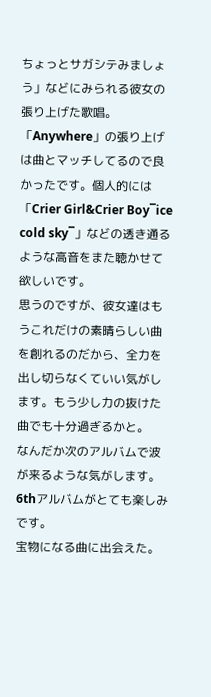ちょっとサガシテみましょう」などにみられる彼女の張り上げた歌唱。「Anywhere」の張り上げは曲とマッチしてるので良かったです。個人的には「Crier Girl&Crier Boy‾ice cold sky‾」などの透き通るような高音をまた聴かせて欲しいです。
思うのですが、彼女達はもうこれだけの素晴らしい曲を創れるのだから、全力を出し切らなくていい気がします。もう少し力の抜けた曲でも十分過ぎるかと。
なんだか次のアルバムで波が来るような気がします。6thアルバムがとても楽しみです。
宝物になる曲に出会えた。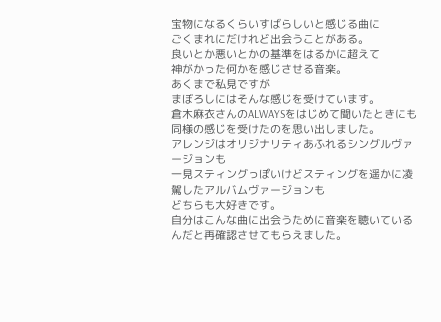宝物になるくらいすばらしいと感じる曲に
ごくまれにだけれど出会うことがある。
良いとか悪いとかの基準をはるかに超えて
神がかった何かを感じさせる音楽。
あくまで私見ですが
まぼろしにはそんな感じを受けています。
倉木麻衣さんのALWAYSをはじめて聞いたときにも
同様の感じを受けたのを思い出しました。
アレンジはオリジナリティあふれるシングルヴァージョンも
一見スティングっぽいけどスティングを遥かに凌駕したアルバムヴァージョンも
どちらも大好きです。
自分はこんな曲に出会うために音楽を聴いているんだと再確認させてもらえました。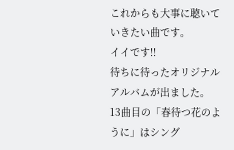これからも大事に聴いていきたい曲です。
イイです!!
待ちに待ったオリジナルアルバムが出ました。
13曲目の「春待つ花のように」はシング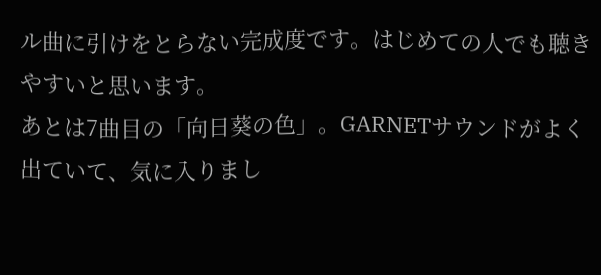ル曲に引けをとらない完成度です。はじめての人でも聴きやすいと思います。
あとは7曲目の「向日葵の色」。GARNETサウンドがよく出ていて、気に入りまし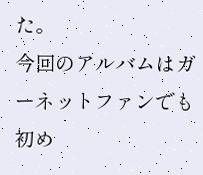た。
今回のアルバムはガーネットファンでも初め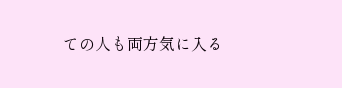ての人も両方気に入る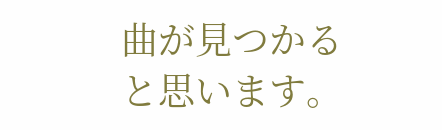曲が見つかると思います。